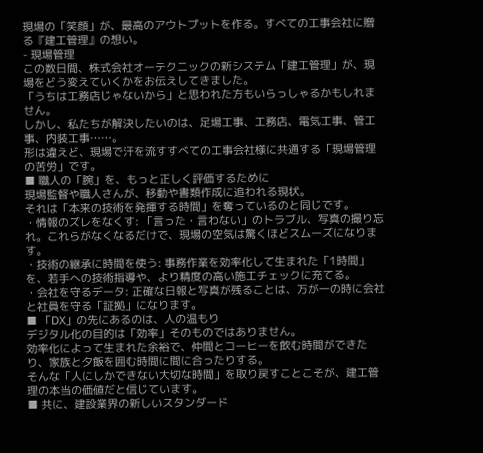現場の「笑顔」が、最高のアウトプットを作る。すべての工事会社に贈る『建工管理』の想い。
- 現場管理
この数日間、株式会社オーテクニックの新システム「建工管理」が、現場をどう変えていくかをお伝えしてきました。
「うちは工務店じゃないから」と思われた方もいらっしゃるかもしれません。
しかし、私たちが解決したいのは、足場工事、工務店、電気工事、管工事、内装工事……。
形は違えど、現場で汗を流すすべての工事会社様に共通する「現場管理の苦労」です。
■ 職人の「腕」を、もっと正しく評価するために
現場監督や職人さんが、移動や書類作成に追われる現状。
それは「本来の技術を発揮する時間」を奪っているのと同じです。
・情報のズレをなくす: 「言った・言わない」のトラブル、写真の撮り忘れ。これらがなくなるだけで、現場の空気は驚くほどスムーズになります。
・技術の継承に時間を使う: 事務作業を効率化して生まれた「1時間」を、若手への技術指導や、より精度の高い施工チェックに充てる。
・会社を守るデータ: 正確な日報と写真が残ることは、万が一の時に会社と社員を守る「証拠」になります。
■ 「DX」の先にあるのは、人の温もり
デジタル化の目的は「効率」そのものではありません。
効率化によって生まれた余裕で、仲間とコーヒーを飲む時間ができたり、家族と夕飯を囲む時間に間に合ったりする。
そんな「人にしかできない大切な時間」を取り戻すことこそが、建工管理の本当の価値だと信じています。
■ 共に、建設業界の新しいスタンダード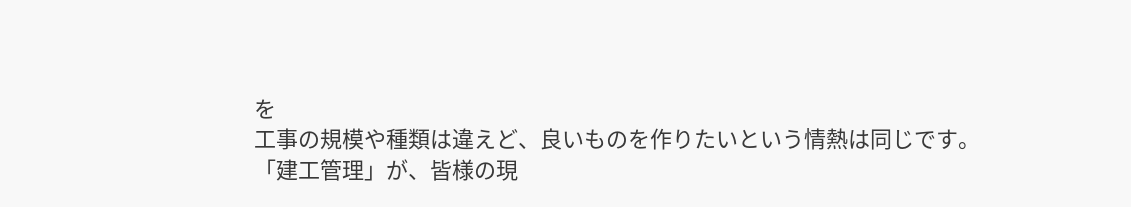を
工事の規模や種類は違えど、良いものを作りたいという情熱は同じです。
「建工管理」が、皆様の現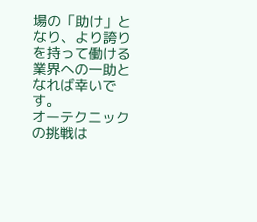場の「助け」となり、より誇りを持って働ける業界への一助となれば幸いです。
オーテクニックの挑戦は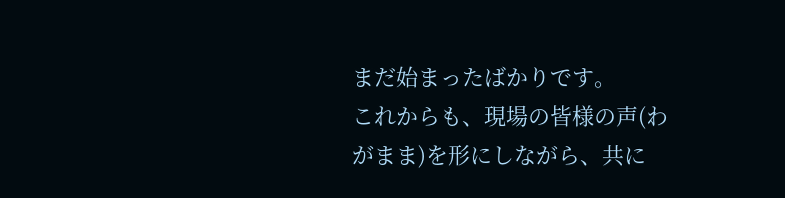まだ始まったばかりです。
これからも、現場の皆様の声(わがまま)を形にしながら、共に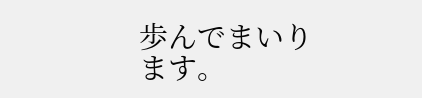歩んでまいります。